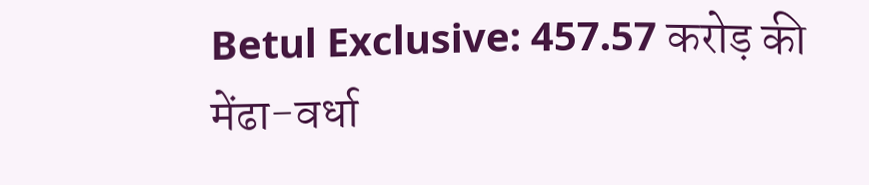Betul Exclusive: 457.57 करोड़ की मेंढा-वर्धा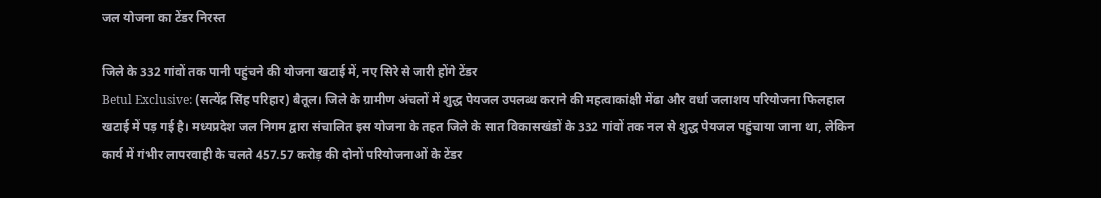जल योजना का टेंडर निरस्त

जिले के 332 गांवों तक पानी पहुंचने की योजना खटाई में, नए सिरे से जारी होंगे टेंडर
Betul Exclusive: (सत्येंद्र सिंह परिहार) बैतूल। जिले के ग्रामीण अंचलों में शुद्ध पेयजल उपलब्ध कराने की महत्वाकांक्षी मेंढा और वर्धा जलाशय परियोजना फिलहाल खटाई में पड़ गई है। मध्यप्रदेश जल निगम द्वारा संचालित इस योजना के तहत जिले के सात विकासखंडों के 332 गांवों तक नल से शुद्ध पेयजल पहुंचाया जाना था, लेकिन कार्य में गंभीर लापरवाही के चलते 457.57 करोड़ की दोनों परियोजनाओं के टेंडर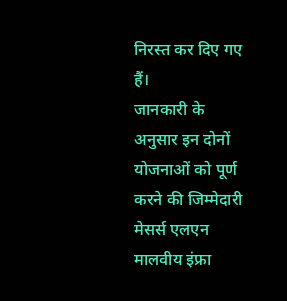निरस्त कर दिए गए हैं।
जानकारी के अनुसार इन दोनों योजनाओं को पूर्ण करने की जिम्मेदारी मेसर्स एलएन मालवीय इंफ्रा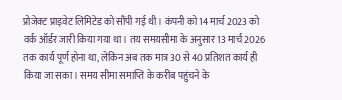प्रोजेक्ट प्राइवेट लिमिटेड को सौंपी गई थी। कंपनी को 14 मार्च 2023 को वर्क ऑर्डर जारी किया गया था। तय समयसीमा के अनुसार 13 मार्च 2026 तक कार्य पूर्ण होना था, लेकिन अब तक मात्र 30 से 40 प्रतिशत कार्य ही किया जा सका। समय सीमा समाप्ति के करीब पहुंचने के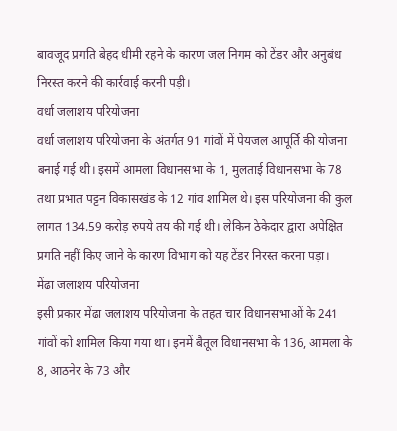बावजूद प्रगति बेहद धीमी रहने के कारण जल निगम को टेंडर और अनुबंध निरस्त करने की कार्रवाई करनी पड़ी।
वर्धा जलाशय परियोजना
वर्धा जलाशय परियोजना के अंतर्गत 91 गांवों में पेयजल आपूर्ति की योजना बनाई गई थी। इसमें आमला विधानसभा के 1, मुलताई विधानसभा के 78 तथा प्रभात पट्टन विकासखंड के 12 गांव शामिल थे। इस परियोजना की कुल लागत 134.59 करोड़ रुपये तय की गई थी। लेकिन ठेकेदार द्वारा अपेक्षित प्रगति नहीं किए जाने के कारण विभाग को यह टेंडर निरस्त करना पड़ा।
मेंढा जलाशय परियोजना
इसी प्रकार मेंढा जलाशय परियोजना के तहत चार विधानसभाओं के 241 गांवों को शामिल किया गया था। इनमें बैतूल विधानसभा के 136, आमला के 8, आठनेर के 73 और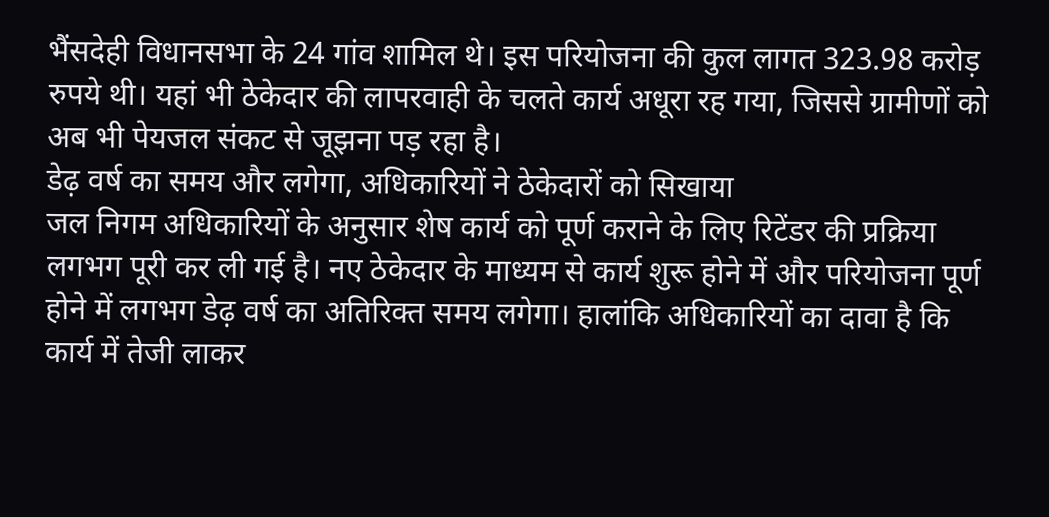भैंसदेही विधानसभा के 24 गांव शामिल थे। इस परियोजना की कुल लागत 323.98 करोड़ रुपये थी। यहां भी ठेकेदार की लापरवाही के चलते कार्य अधूरा रह गया, जिससे ग्रामीणों को अब भी पेयजल संकट से जूझना पड़ रहा है।
डेढ़ वर्ष का समय और लगेगा, अधिकारियों ने ठेकेदारों को सिखाया
जल निगम अधिकारियों के अनुसार शेष कार्य को पूर्ण कराने के लिए रिटेंडर की प्रक्रिया लगभग पूरी कर ली गई है। नए ठेकेदार के माध्यम से कार्य शुरू होने में और परियोजना पूर्ण होने में लगभग डेढ़ वर्ष का अतिरिक्त समय लगेगा। हालांकि अधिकारियों का दावा है कि कार्य में तेजी लाकर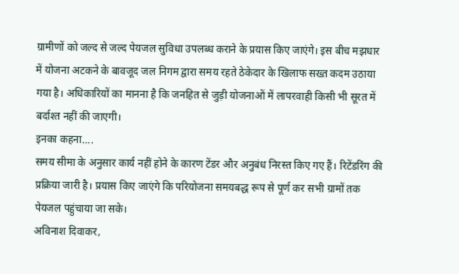ग्रामीणों को जल्द से जल्द पेयजल सुविधा उपलब्ध कराने के प्रयास किए जाएंगे। इस बीच मझधार में योजना अटकने के बावजूद जल निगम द्वारा समय रहते ठेकेदार के खिलाफ सख्त कदम उठाया गया है। अधिकारियों का मानना है कि जनहित से जुड़ी योजनाओं में लापरवाही किसी भी सूरत में बर्दाश्त नहीं की जाएगी।
इनका कहना….
समय सीमा के अनुसार कार्य नहीं होने के कारण टेंडर और अनुबंध निरस्त किए गए हैं। रिटेंडरिंग की प्रक्रिया जारी है। प्रयास किए जाएंगे कि परियोजना समयबद्ध रूप से पूर्ण कर सभी ग्रामों तक पेयजल पहुंचाया जा सके।
अविनाश दिवाकर,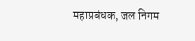महाप्रबंधक, जल निगम